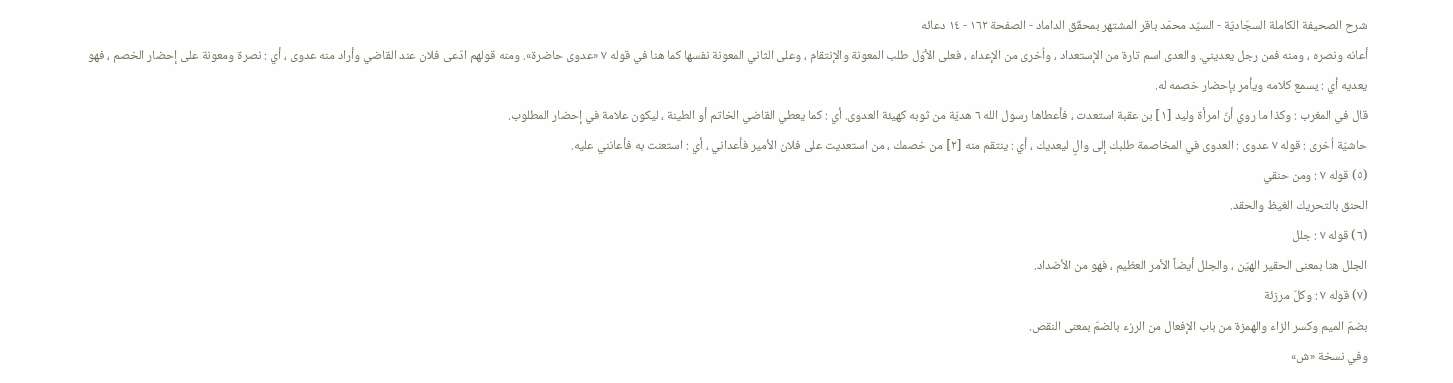شرح الصحيفة الكاملة السجّاديّة - السيّد محمّد باقر المشتهر بمحقّق الداماد - الصفحة ١٦٢ - ١٤ دعائه
أعانه ونصره ، ومنه فمن رجل يعديني. والعدى اسم تارة من الإستعداد ، واُخرى من الإعداء ، فعلى الأوّل طلب المعونة والإنتقام ، وعلى الثاني المعونة نفسها كما هنا في قوله ٧ «عدوى حاضرة». ومنه قولهم ادّعى فلان عند القاضي وأراد منه عدوى ، أي : نصرة ومعونة على إحضار الخصم ، فهو يعديه أي : يسمع كلامه ويأمر بإحضار خصمه له.
قال في المغرب : وكذا ما روي أنّ امرأة وليد [١] بن عقبة استعدت ، فأعطاها رسول الله ٦ هديّة من ثوبه كهيئة العدوى. أي : كما يعطي القاضي الخاتم أو الطينة ، ليكون علامة في إحضار المطلوب.
حاشيّة اُخرى : قوله ٧ عدوى : العدوى في المخاصمة طلبك إلى والٍ ليعديك ، أي : ينتقم منه [٢] من خصمك ، من استعديت على فلان الأمير فأعداني ، أي : استعنت به فأعانني عليه.
(٥) قوله ٧ : ومن حنقي
الحنق بالتحريك الغيظ والحقد.
(٦) قوله ٧ : جلل
الجلل هنا بمعنى الحقير الهيّن ، والجلل أيضاً الأمر العظيم ، فهو من الأضداد.
(٧) قوله ٧ : وكلّ مرزئة
بضمّ الميم وكسر الزاء والهمزة من باب الإفعال من الرزء بالضمّ بمعنى النقص.
وفي نسخة «ش»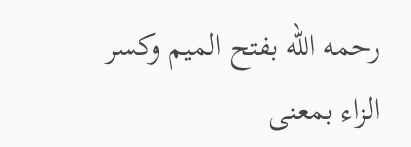رحمه الله بفتح الميم وكسر الزاء بمعنى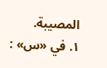المصيبة.
١. في «س» :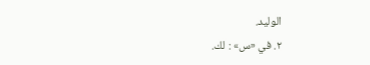الوليد.
٢. في «س» : لك.